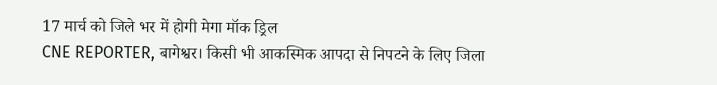17 मार्च को जिले भर में होगी मेगा मॉक ड्रिल
CNE REPORTER, बागेश्वर। किसी भी आकस्मिक आपदा से निपटने के लिए जिला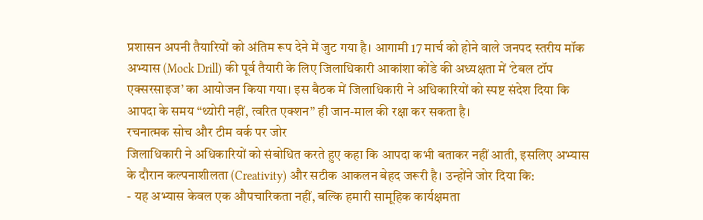प्रशासन अपनी तैयारियों को अंतिम रूप देने में जुट गया है। आगामी 17 मार्च को होने वाले जनपद स्तरीय मॉक अभ्यास (Mock Drill) की पूर्व तैयारी के लिए जिलाधिकारी आकांशा कोंडे की अध्यक्षता में ‘टेबल टॉप एक्सरसाइज’ का आयोजन किया गया। इस बैठक में जिलाधिकारी ने अधिकारियों को स्पष्ट संदेश दिया कि आपदा के समय “थ्योरी नहीं, त्वरित एक्शन” ही जान-माल की रक्षा कर सकता है।
रचनात्मक सोच और टीम वर्क पर जोर
जिलाधिकारी ने अधिकारियों को संबोधित करते हुए कहा कि आपदा कभी बताकर नहीं आती, इसलिए अभ्यास के दौरान कल्पनाशीलता (Creativity) और सटीक आकलन बेहद जरूरी है। उन्होंने जोर दिया कि:
- यह अभ्यास केवल एक औपचारिकता नहीं, बल्कि हमारी सामूहिक कार्यक्षमता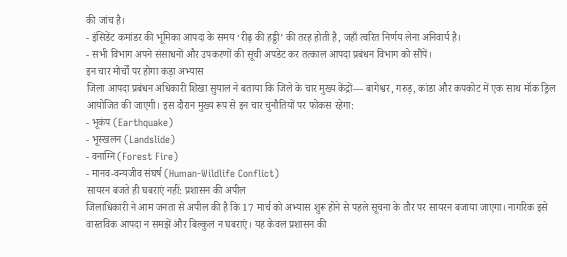की जांच है।
- इंसिडेंट कमांडर की भूमिका आपदा के समय ‘रीढ़ की हड्डी’ की तरह होती है, जहाँ त्वरित निर्णय लेना अनिवार्य है।
- सभी विभाग अपने संसाधनों और उपकरणों की सूची अपडेट कर तत्काल आपदा प्रबंधन विभाग को सौंपें।
इन चार मोर्चों पर होगा कड़ा अभ्यास
जिला आपदा प्रबंधन अधिकारी शिखा सुयाल ने बताया कि जिले के चार मुख्य केंद्रों— बागेश्वर, गरुड़, कांडा और कपकोट में एक साथ मॉक ड्रिल आयोजित की जाएगी। इस दौरान मुख्य रूप से इन चार चुनौतियों पर फोकस रहेगा:
- भूकंप (Earthquake)
- भूस्खलन (Landslide)
- वनाग्नि (Forest Fire)
- मानव-वन्यजीव संघर्ष (Human-Wildlife Conflict)
सायरन बजते ही घबराएं नहीं: प्रशासन की अपील
जिलाधिकारी ने आम जनता से अपील की है कि 17 मार्च को अभ्यास शुरू होने से पहले सूचना के तौर पर सायरन बजाया जाएगा। नागरिक इसे वास्तविक आपदा न समझें और बिल्कुल न घबराएं। यह केवल प्रशासन की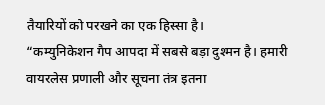तैयारियों को परखने का एक हिस्सा है।
“कम्युनिकेशन गैप आपदा में सबसे बड़ा दुश्मन है। हमारी वायरलेस प्रणाली और सूचना तंत्र इतना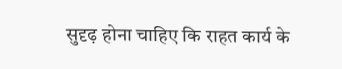सुदृढ़ होना चाहिए कि राहत कार्य के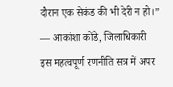दौरान एक सेकंड की भी देरी न हो।” — आकांशा कोंडे, जिलाधिकारी
इस महत्वपूर्ण रणनीति सत्र में अपर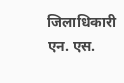जिलाधिकारी एन. एस.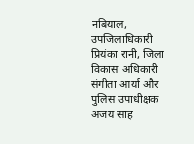नबियाल, उपजिलाधिकारी प्रियंका रानी, जिला विकास अधिकारी संगीता आर्या और पुलिस उपाधीक्षक अजय साह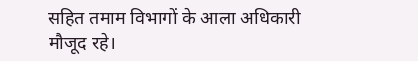सहित तमाम विभागों के आला अधिकारी मौजूद रहे।